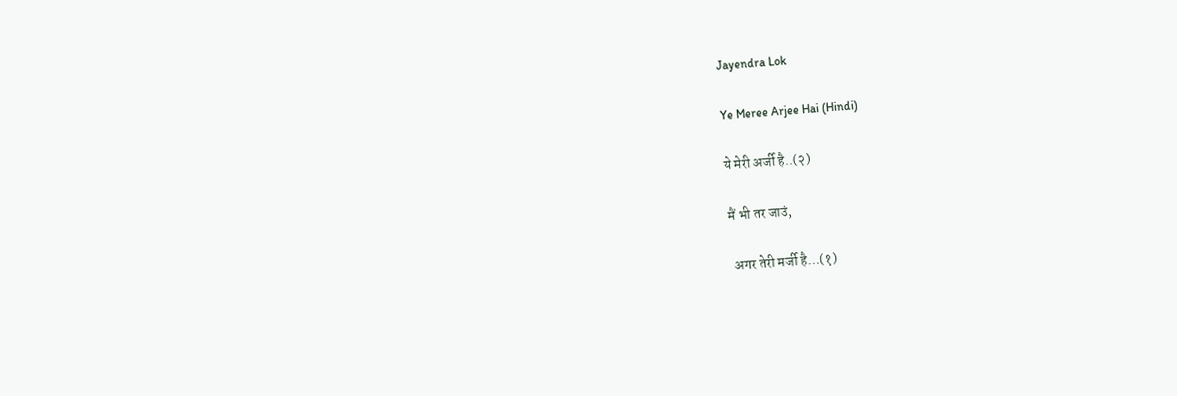Jayendra Lok

Ye Meree Arjee Hai (Hindi)

ये मेरी अर्जी है..(२)

मैं भी तर जाउं,

 अगर तेरी मर्जी है…(१)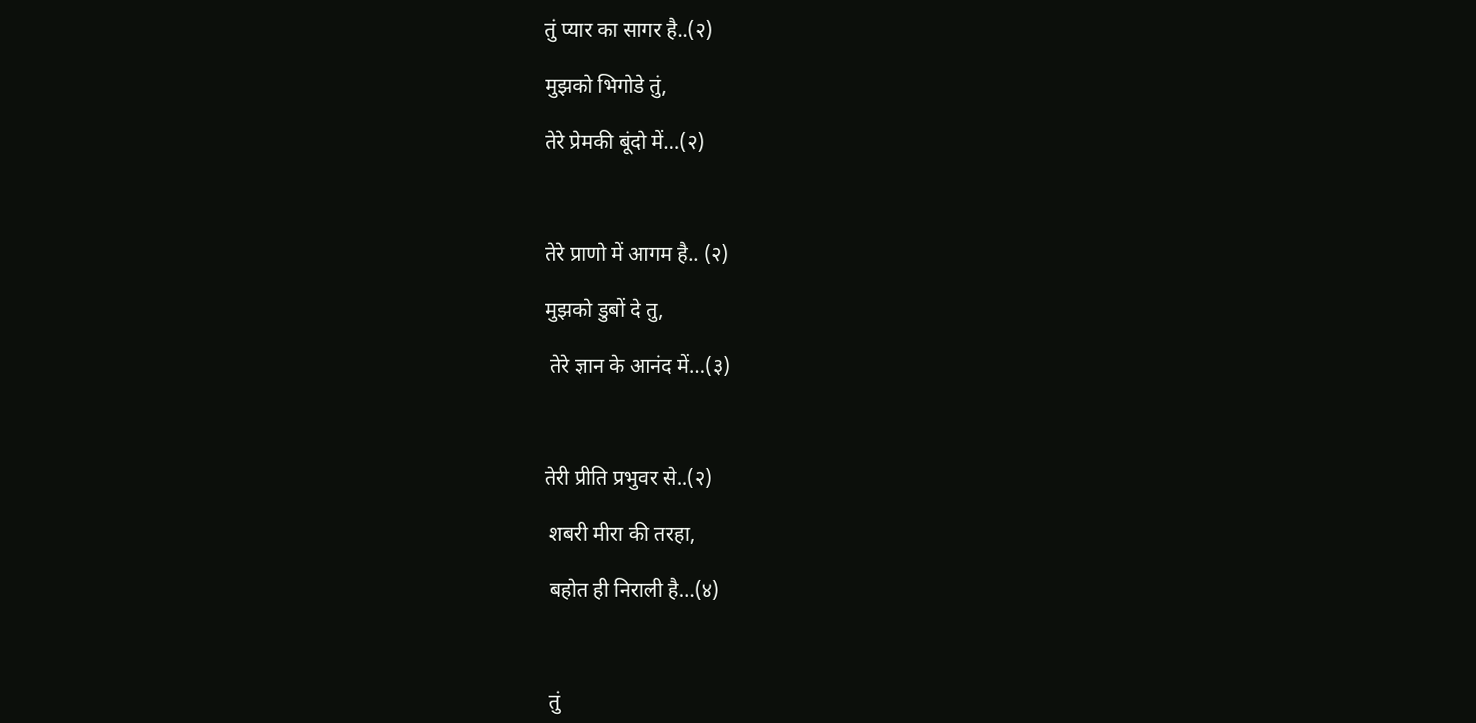तुं प्यार का सागर है..(२)

मुझको भिगोडे तुं,

तेरे प्रेमकी बूंदो में…(२)



तेरे प्राणो में आगम है.. (२)

मुझको डुबों दे तु,

 तेरे ज्ञान के आनंद में…(३)



तेरी प्रीति प्रभुवर से..(२)

 शबरी मीरा की तरहा,

 बहोत ही निराली है…(४)



 तुं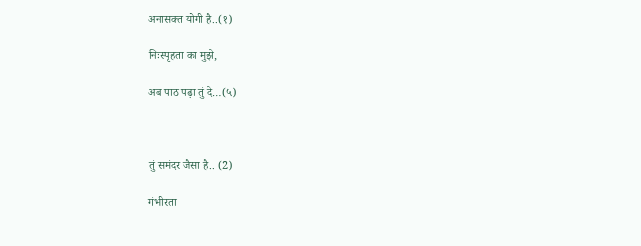अनासक्त योगी है..(१)

निःस्पृहता का मुझे,

अब पाठ पढ़ा तुं दे…(५)



तुं समंदर जैसा है.. (2)

गंभीरता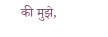की मुझे,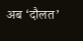अब ‘दौलत’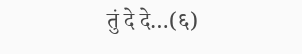तुं दे दे…(६)